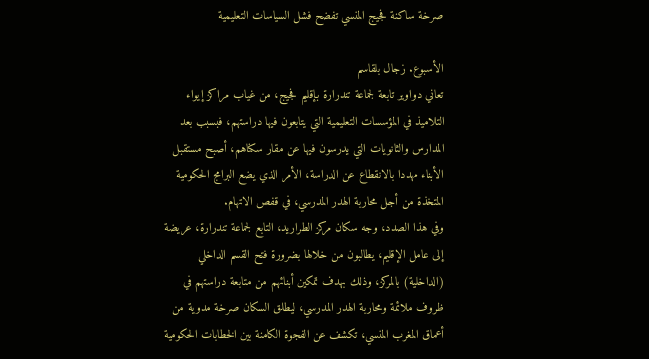صرخة ساكنة فجيج المنسي تفضح فشل السياسات التعليمية

الأسبوع. زجال بلقاسم
تعاني دواوير تابعة لجماعة تندرارة بإقليم فجيج، من غياب مراكز إيواء التلاميذ في المؤسسات التعليمية التي يتابعون فيها دراستهم، فبسبب بعد المدارس والثانويات التي يدرسون فيها عن مقار سكناهم، أصبح مستقبل الأبناء مهددا بالانقطاع عن الدراسة، الأمر الذي يضع البرامج الحكومية المتخذة من أجل محاربة الهدر المدرسي، في قفص الاتهام.
وفي هذا الصدد، وجه سكان مركز الطراريد، التابع لجماعة تندرارة، عريضة إلى عامل الإقليم، يطالبون من خلالها بضرورة فتح القسم الداخلي (الداخلية) بالمركز، وذلك بهدف تمكين أبنائهم من متابعة دراستهم في ظروف ملائمة ومحاربة الهدر المدرسي، ليطلق السكان صرخة مدوية من أعماق المغرب المنسي، تكشف عن الفجوة الكامنة بين الخطابات الحكومية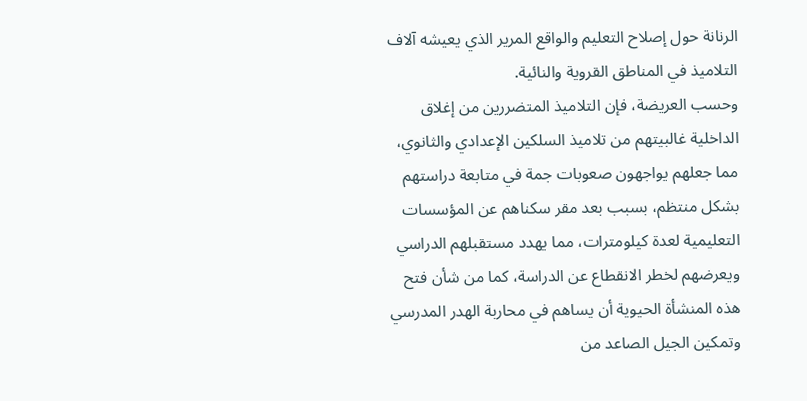الرنانة حول إصلاح التعليم والواقع المرير الذي يعيشه آلاف التلاميذ في المناطق القروية والنائية.
وحسب العريضة، فإن التلاميذ المتضررين من إغلاق الداخلية غالبيتهم من تلاميذ السلكين الإعدادي والثانوي، مما جعلهم يواجهون صعوبات جمة في متابعة دراستهم بشكل منتظم، بسبب بعد مقر سكناهم عن المؤسسات التعليمية لعدة كيلومترات، مما يهدد مستقبلهم الدراسي ويعرضهم لخطر الانقطاع عن الدراسة، كما من شأن فتح هذه المنشأة الحيوية أن يساهم في محاربة الهدر المدرسي وتمكين الجيل الصاعد من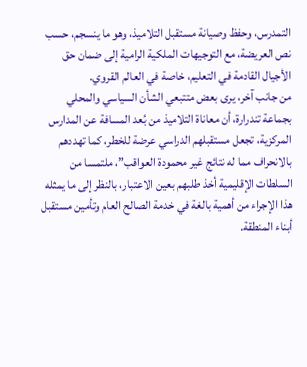التمدرس، وحفظ وصيانة مستقبل التلاميذ، وهو ما ينسجم، حسب نص العريضة، مع التوجيهات الملكية الرامية إلى ضمان حق الأجيال القادمة في التعليم، خاصة في العالم القروي.
من جانب آخر، يرى بعض متتبعي الشأن السياسي والمحلي بجماعة تندرارة، أن معاناة التلاميذ من بُعد المسافة عن المدارس المركزية، تجعل مستقبلهم الدراسي عرضة للخطر، كما تهددهم بالانحراف مما له نتائج غير محمودة العواقب”، ملتمسا من السلطات الإقليمية أخذ طلبهم بعين الاعتبار، بالنظر إلى ما يمثله هذا الإجراء من أهمية بالغة في خدمة الصالح العام وتأمين مستقبل أبناء المنطقة.